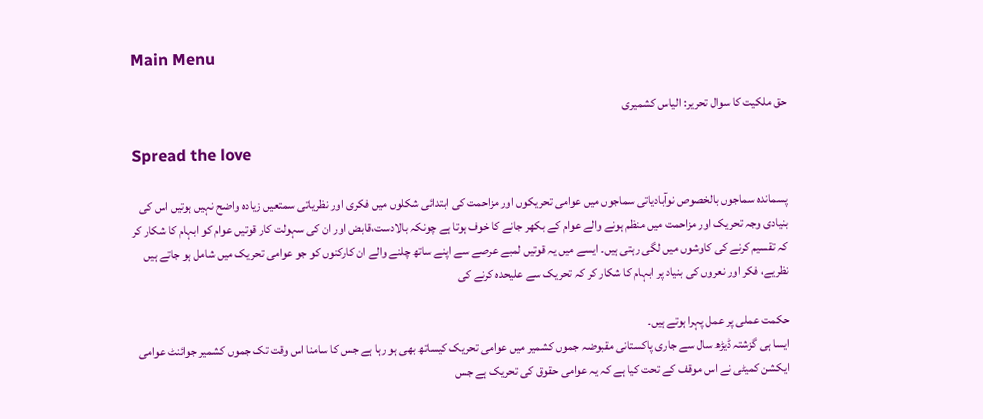Main Menu

حق ملکیت کا سوال تحریر: الیاس کشمیری

Spread the love

پسماندہ سماجوں بالخصوص نوآبادیاتی سماجوں میں عوامی تحریکوں اور مزاحمت کی ابتدائی شکلوں میں فکری اور نظریاتی سمتعیں زیادہ واضح نہیں ہوتیں اس کی بنیادی وجہ تحریک اور مزاحمت میں منظم ہونے والے عوام کے بکھر جانے کا خوف ہوتا ہے چونکہ بالادست،قابض اور ان کی سہولت کار قوتیں عوام کو ابہام کا شکار کر کہ تقسیم کرنے کی کاوشوں میں لگی رہتی ہیں۔ ایسے میں یہ قوتیں لمبے عرصے سے اپنے ساتھ چلنے والے ان کارکنوں کو جو عوامی تحریک میں شامل ہو جاتے ہیں نظریے، فکر اور نعروں کی بنیاد پر ابہام کا شکار کر کہ تحریک سے علیحدہ کرنے کی

حکمت عملی پر عمل پہرا ہوتے ہیں۔
ایسا ہی گزشتہ ڈیڑھ سال سے جاری پاکستانی مقبوضہ جموں کشمیر میں عوامی تحریک کیساتھ بھی ہو رہا ہے جس کا سامنا اس وقت تک جموں کشمیر جوائنٹ عوامی ایکشن کمیٹی نے اس موقف کے تحت کیا ہے کہ یہ عوامی حقوق کی تحریک ہے جس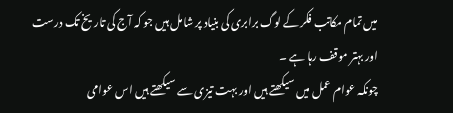میں تمام مکاتب فکر کے لوگ برابری کی بنیاد پر شامل ہیں جو کہ آج کی تاریخ تک درست اور بہتر موقف رہا ہے ۔
چونکہ عوام عمل میں سیکھتے ہیں اور بہت تیزی سے سیکھتے ہیں اس عوامی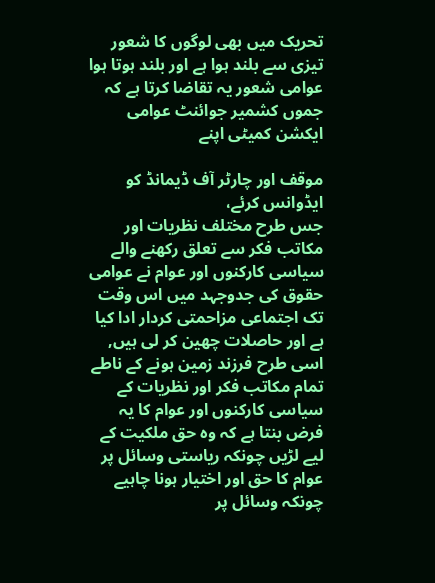تحریک میں بھی لوگوں کا شعور تیزی سے بلند ہوا ہے اور بلند ہوتا ہوا عوامی شعور یہ تقاضا کرتا ہے کہ جموں کشمیر جوائنٹ عوامی ایکشن کمیٹی اپنے

موقف اور چارٹر آف ڈیمانڈ کو ایڈوانس کرئے،
جس طرح مختلف نظریات اور مکاتب فکر سے تعلق رکھنے والے سیاسی کارکنوں اور عوام نے عوامی حقوق کی جدوجہد میں اس وقت تک اجتماعی مزاحمتی کردار ادا کیا ہے اور حاصلات چھین کر لی ہیں, اسی طرح فرزند زمین ہونے کے ناطے تمام مکاتب فکر اور نظریات کے سیاسی کارکنوں اور عوام کا یہ فرض بنتا ہے کہ وہ حق ملکیت کے لیے لڑیں چونکہ ریاستی وسائل پر عوام کا حق اور اختیار ہونا چاہیے چونکہ وسائل پر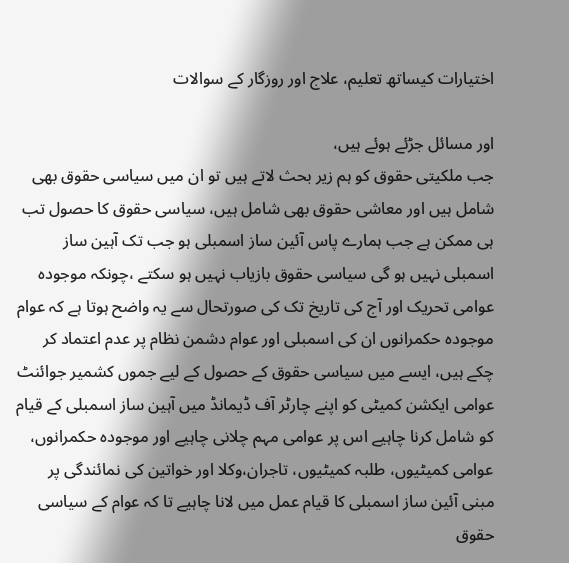اختیارات کیساتھ تعلیم، علاج اور روزگار کے سوالات

اور مسائل جڑئے ہوئے ہیں،
جب ملکیتی حقوق کو ہم زیر بحث لاتے ہیں تو ان میں سیاسی حقوق بھی شامل ہیں اور معاشی حقوق بھی شامل ہیں، سیاسی حقوق کا حصول تب ہی ممکن ہے جب ہمارے پاس آئین ساز اسمبلی ہو جب تک آہین ساز اسمبلی نہیں ہو گی سیاسی حقوق بازیاب نہیں ہو سکتے ،چونکہ موجودہ عوامی تحریک اور آج کی تاریخ تک کی صورتحال سے یہ واضح ہوتا ہے کہ عوام موجودہ حکمرانوں ان کی اسمبلی اور عوام دشمن نظام پر عدم اعتماد کر چکے ہیں، ایسے میں سیاسی حقوق کے حصول کے لیے جموں کشمیر جوائنٹ عوامی ایکشن کمیٹی کو اپنے چارٹر آف ڈیمانڈ میں آہین ساز اسمبلی کے قیام کو شامل کرنا چاہیے اس پر عوامی مہم چلانی چاہیے اور موجودہ حکمرانوں، عوامی کمیٹیوں، طلبہ کمیٹیوں، تاجران،وکلا اور خواتین کی نمائندگی پر مبنی آئین ساز اسمبلی کا قیام عمل میں لانا چاہیے تا کہ عوام کے سیاسی حقوق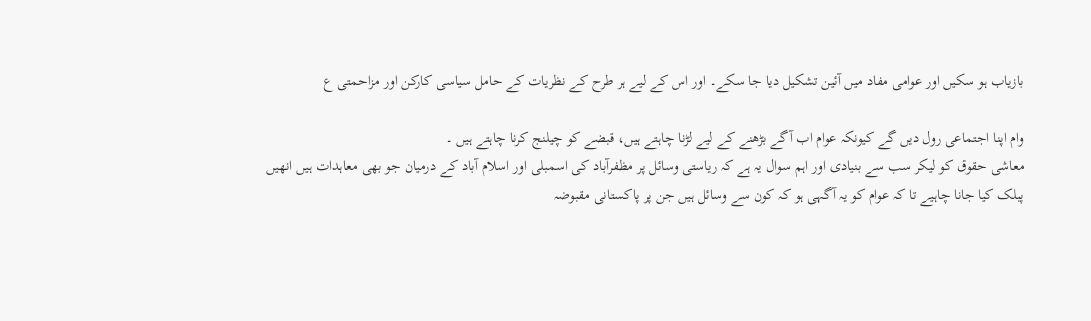بازیاب ہو سکیں اور عوامی مفاد میں آئین تشکیل دیا جا سکے۔ اور اس کے لیے ہر طرح کے نظریات کے حامل سیاسی کارکن اور مزاحمتی ع

وام اپنا اجتماعی رول دیں گے کیونکہ عوام اب آگے بڑھنے کے لیے لڑنا چاہتے ہیں، قبضے کو چیلنج کرنا چاہتے ہیں ۔
معاشی حقوق کو لیکر سب سے بنیادی اور اہم سوال یہ ہے کہ ریاستی وسائل پر مظفرآباد کی اسمبلی اور اسلام آباد کے درمیان جو بھی معاہدات ہیں انھیں پبلک کیا جانا چاہیے تا کہ عوام کو یہ آگہی ہو کہ کون سے وسائل ہیں جن پر پاکستانی مقبوضہ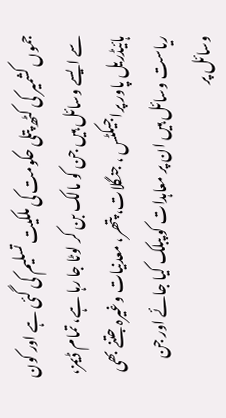جموں کشمیر کی کٹھ پتلی حکومت کی ملکیت تسلیم کی گئی ہے اور کون سے ایسے وسائل ہیں جن کو مالک بن کر لوٹا جا رہا ہے، تمام ڈیمز، ہائیڈریل پاور پراجیکٹس ، جنگلات، پتھر، معدنیات وغیرہ جتنے بھی ریاست وسائل ہیں ان پر معاہدات کو پبلک کیا جائے اور جن وسائل پر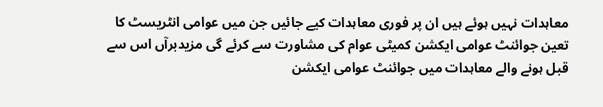معاہدات نہیں ہوئے ہیں ان پر فوری معاہدات کیے جائیں جن میں عوامی انٹریسٹ کا تعین جوائنٹ عوامی ایکشن کمیٹی عوام کی مشاورت سے کرئے گی مزیدبرآں اس سے قبل ہونے والے معاہدات میں جوائنٹ عوامی ایکشن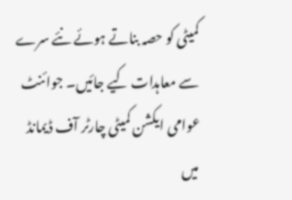کمیٹی کو حصہ بناتے ہوئے نئے سرے سے معاہدات کیے جائیں۔ جوائنٹ عوامی ایکشن کمیٹی چارٹر آف ڈیمانڈ میں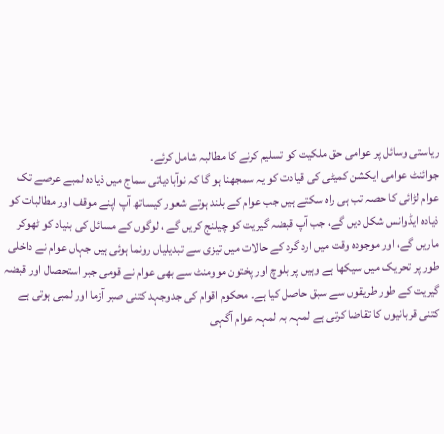ریاستی وسائل پر عوامی حق ملکیت کو تسلیم کرنے کا مطالبہ شامل کرئے۔
جوائنٹ عوامی ایکشن کمیٹی کی قیادت کو یہ سمجھنا ہو گا کہ نوآبادیاتی سماج میں ذیادہ لمبے عرصے تک عوام لڑائی کا حصہ تب ہی راہ سکتے ہیں جب عوام کے بلند ہوتے شعور کیساتھ آپ اپنے موقف اور مطالبات کو ذیادہ ایڈوانس شکل دیں گے، جب آپ قبضہ گیریت کو چیلنج کریں گے ، لوگوں کے مسائل کی بنیاد کو ٹھوکر ماریں گے، اور موجودہ وقت میں ارد گرد کے حالات میں تیزی سے تبدیلیاں رونما ہوئی ہیں جہاں عوام نے داخلی طور پر تحریک میں سیکھا ہے وہیں پر بلوچ اور پختون موومنٹ سے بھی عوام نے قومی جبر استحصال اور قبضہ گیریت کے طور طریقوں سے سبق حاصل کیا ہے۔ محکوم اقوام کی جدوجہد کتنی صبر آزما اور لمبی ہوتی ہے کتنی قربانیوں کا تقاضا کرتی ہے لمہہ بہ لمہہ عوام آگہی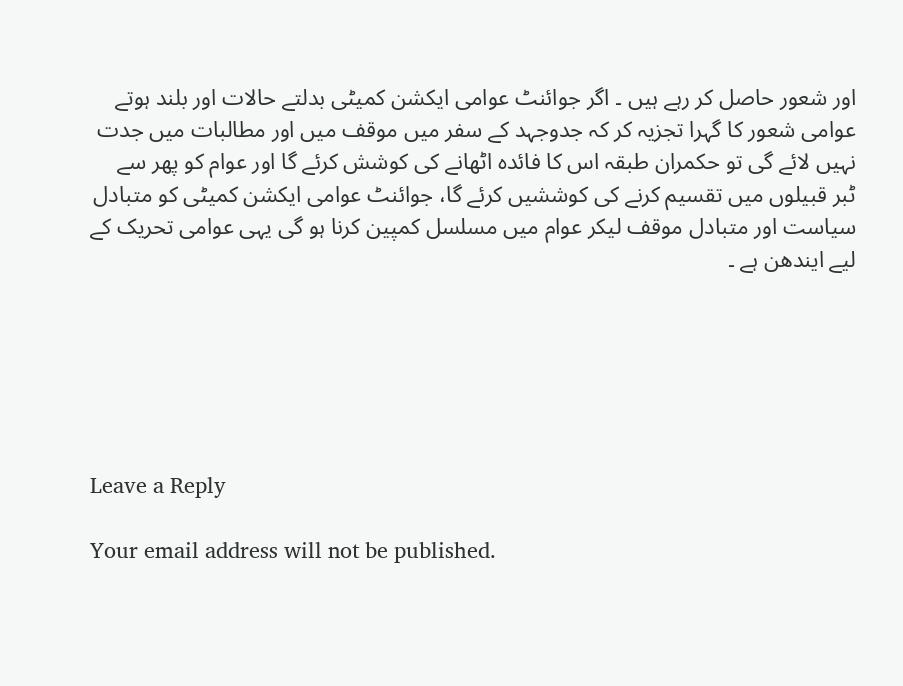اور شعور حاصل کر رہے ہیں ۔ اگر جوائنٹ عوامی ایکشن کمیٹی بدلتے حالات اور بلند ہوتے عوامی شعور کا گہرا تجزیہ کر کہ جدوجہد کے سفر میں موقف میں اور مطالبات میں جدت نہیں لائے گی تو حکمران طبقہ اس کا فائدہ اٹھانے کی کوشش کرئے گا اور عوام کو پھر سے ٹبر قبیلوں میں تقسیم کرنے کی کوششیں کرئے گا، جوائنٹ عوامی ایکشن کمیٹی کو متبادل سیاست اور متبادل موقف لیکر عوام میں مسلسل کمپین کرنا ہو گی یہی عوامی تحریک کے لیے ایندھن ہے ۔






Leave a Reply

Your email address will not be published.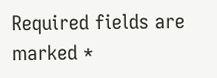Required fields are marked *